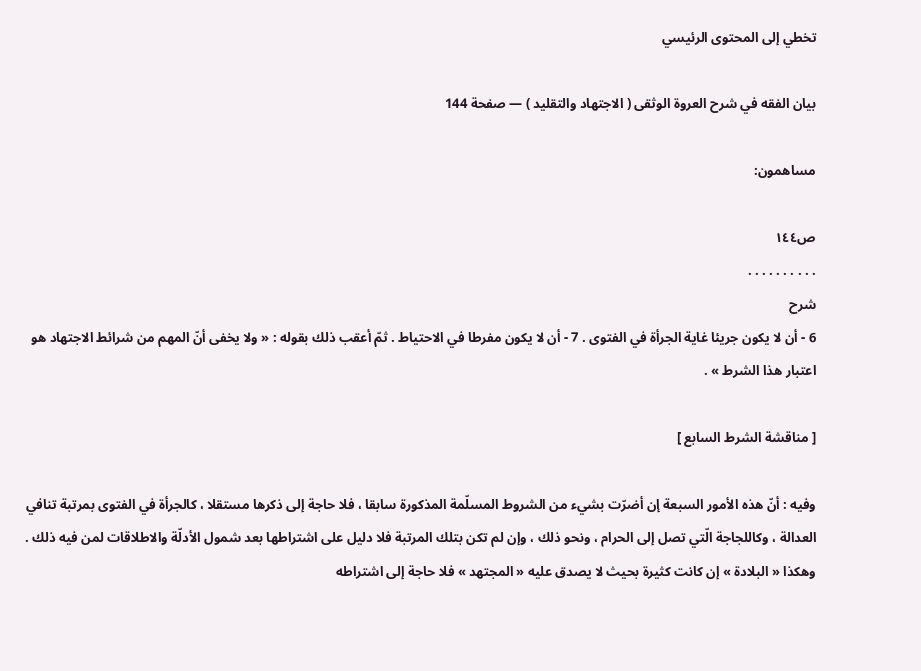تخطي إلى المحتوى الرئيسي

بيان الفقه في شرح العروة الوثقى ( الاجتهاد والتقليد ) — صفحة 144

مساهمون:

ص١٤٤
. . . . . . . . . .
شرح
6 - أن لا يكون جريئا غاية الجرأة في الفتوى . 7 - أن لا يكون مفرطا في الاحتياط . ثمّ أعقب ذلك بقوله : « ولا يخفى أنّ المهم من شرائط الاجتهاد هو اعتبار هذا الشرط » .

[ مناقشة الشرط السابع ]

وفيه : أنّ هذه الأمور السبعة إن أضرّت بشيء من الشروط المسلّمة المذكورة سابقا ، فلا حاجة إلى ذكرها مستقلا ، كالجرأة في الفتوى بمرتبة تنافي العدالة ، وكاللجاجة الّتي تصل إلى الحرام ، ونحو ذلك ، وإن لم تكن بتلك المرتبة فلا دليل على اشتراطها بعد شمول الأدلّة والاطلاقات لمن فيه ذلك . وهكذا « البلادة » إن كانت كثيرة بحيث لا يصدق عليه « المجتهد » فلا حاجة إلى اشتراطه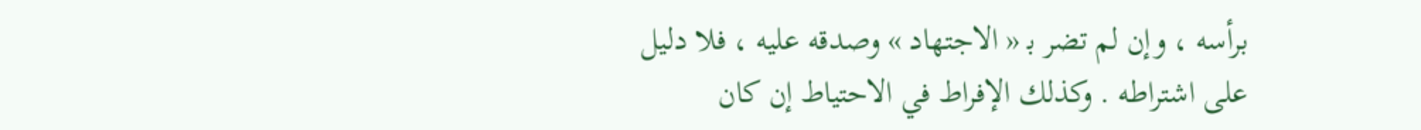برأسه ، وإن لم تضر ب‍ « الاجتهاد » وصدقه عليه ، فلا دليل على اشتراطه . وكذلك الإفراط في الاحتياط إن كان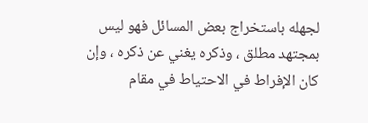لجهله باستخراج بعض المسائل فهو ليس بمجتهد مطلق ، وذكره يغني عن ذكره ، وإن كان الإفراط في الاحتياط في مقام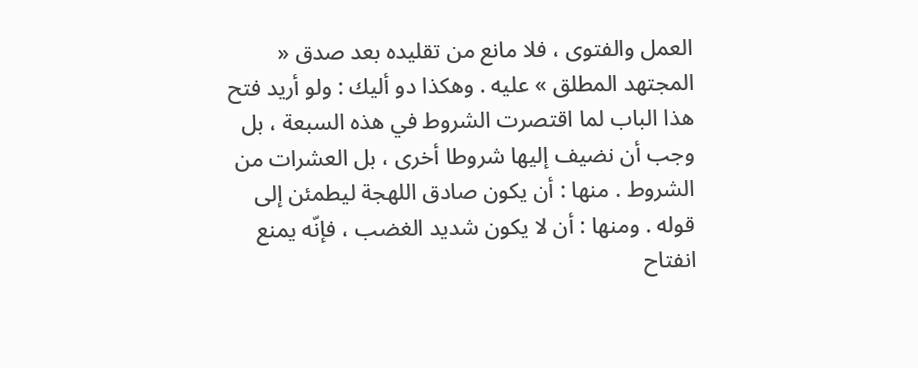العمل والفتوى ، فلا مانع من تقليده بعد صدق « المجتهد المطلق » عليه . وهكذا دو أليك : ولو أريد فتح هذا الباب لما اقتصرت الشروط في هذه السبعة ، بل وجب أن نضيف إليها شروطا أخرى ، بل العشرات من الشروط . منها : أن يكون صادق اللهجة ليطمئن إلى قوله . ومنها : أن لا يكون شديد الغضب ، فإنّه يمنع انفتاح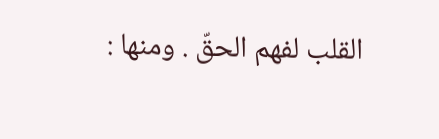القلب لفهم الحقّ . ومنها :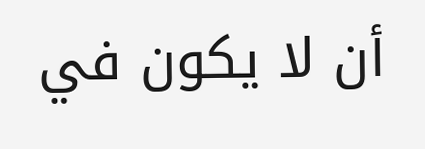أن لا يكون في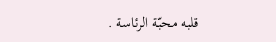قلبه محبّة الرئاسة .